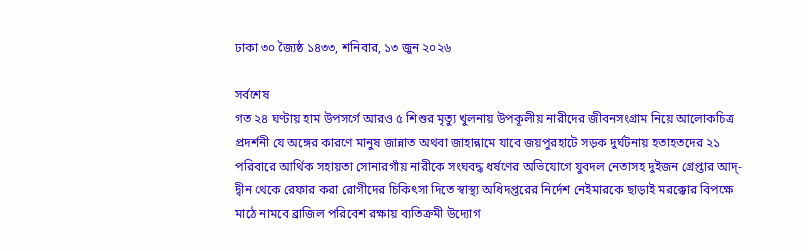ঢাকা ৩০ জ্যৈষ্ঠ ১৪৩৩, শনিবার, ১৩ জুন ২০২৬

সর্বশেষ
গত ২৪ ঘণ্টায় হাম উপসর্গে আরও ৫ শিশুর মৃত্যু খুলনায় উপকূলীয় নারীদের জীবনসংগ্রাম নিয়ে আলোকচিত্র প্রদর্শনী যে অঙ্গের কারণে মানুষ জান্নাত অথবা জাহান্নামে যাবে জয়পুরহাটে সড়ক দুর্ঘটনায় হতাহতদের ২১ পরিবারে আর্থিক সহায়তা সোনারগাঁয় নারীকে সংঘবদ্ধ ধর্ষণের অভিযোগে যুবদল নেতাসহ দুইজন গ্রেপ্তার আদ্-দ্বীন থেকে রেফার করা রোগীদের চিকিৎসা দিতে স্বাস্থ্য অধিদপ্তরের নির্দেশ নেইমারকে ছাড়াই মরক্কোর বিপক্ষে মাঠে নামবে ব্রাজিল পরিবেশ রক্ষায় ব্যতিক্রমী উদ্যোগ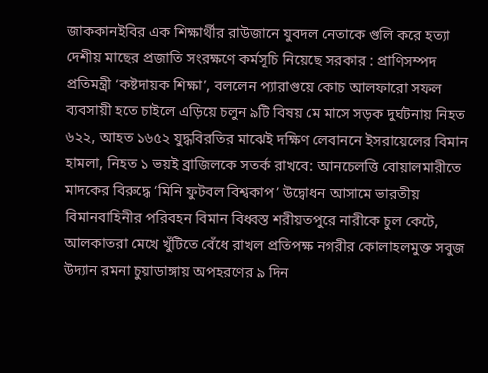জাককানইবির এক শিক্ষার্থীর রাউজানে যুবদল নেতাকে গুলি করে হত্যা দেশীয় মাছের প্রজাতি সংরক্ষণে কর্মসূচি নিয়েছে সরকার : প্রাণিসম্পদ প্রতিমন্ত্রী ‘কষ্টদায়ক শিক্ষা’, বললেন প্যারাগুয়ে কোচ আলফারো সফল ব্যবসায়ী হতে চাইলে এড়িয়ে চলুন ৯টি বিষয় মে মাসে সড়ক দুর্ঘটনায় নিহত ৬২২, আহত ১৬৫২ যুদ্ধবিরতির মাঝেই দক্ষিণ লেবাননে ইসরায়েলের বিমান হামলা, নিহত ১ ভয়ই ব্রাজিলকে সতর্ক রাখবে: আনচেলত্তি বোয়ালমারীতে মাদকের বিরুদ্ধে ‘মিনি ফুটবল বিশ্বকাপ’ উদ্বোধন আসামে ভারতীয় বিমানবাহিনীর পরিবহন বিমান বিধ্বস্ত শরীয়তপুরে নারীকে চুল কেটে, আলকাতরা মেখে খুঁটিতে বেঁধে রাখল প্রতিপক্ষ নগরীর কোলাহলমুক্ত সবুজ উদ্যান রমনা চুয়াডাঙ্গায় অপহরণের ৯ দিন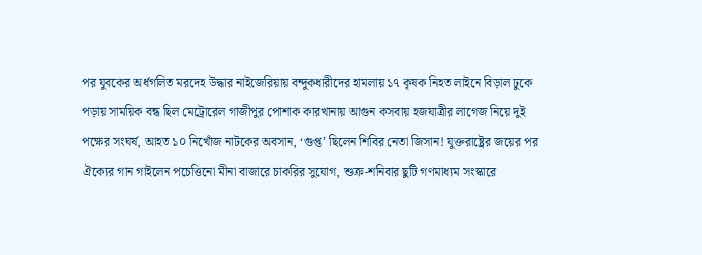পর যুবকের অর্ধগলিত মরদেহ উদ্ধার নাইজেরিয়ায় বন্দুকধারীদের হামলায় ১৭ কৃষক নিহত লাইনে বিড়াল ঢুকে পড়ায় সাময়িক বন্ধ ছিল মেট্রোরেল গাজীপুর পোশাক কারখানায় আগুন কসবায় হজযাত্রীর লাগেজ নিয়ে দুই পক্ষের সংঘর্ষ, আহত ১০ নিখোঁজ নাটকের অবসান, ‘গুপ্ত’ ছিলেন শিবির নেতা জিসান! যুক্তরাষ্ট্রের জয়ের পর ঐক্যের গান গাইলেন পচেত্তিনো মীনা বাজারে চাকরির সুযোগ, শুক্র-শনিবার ছুটি গণমাধ্যম সংস্কারে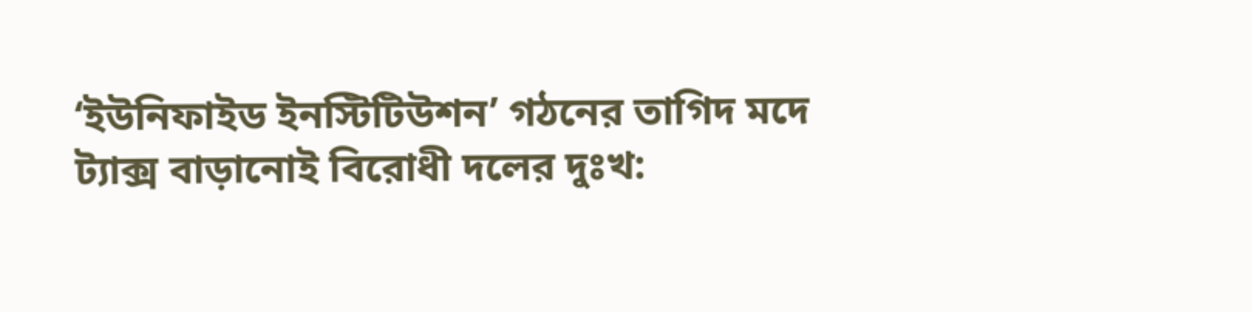‘ইউনিফাইড ইনস্টিটিউশন’ গঠনের তাগিদ মদে ট্যাক্স বাড়ানোই বিরোধী দলের দুঃখ: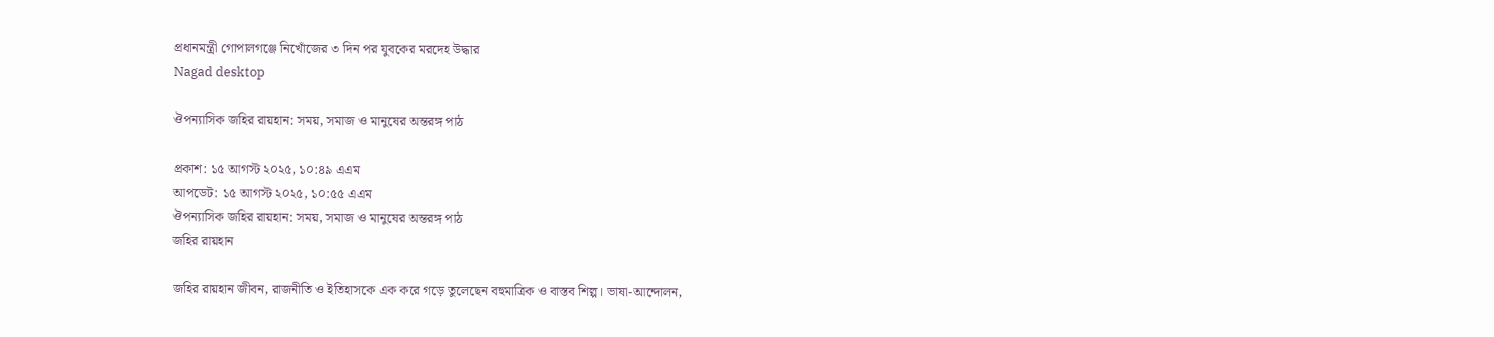প্রধানমন্ত্রী গোপালগঞ্জে নিখোঁজের ৩ দিন পর যুবকের মরদেহ উদ্ধার
Nagad desktop

ঔপন্যাসিক জহির রায়হান: সময়, সমাজ ও মানুষের অন্তরঙ্গ পাঠ

প্রকাশ: ১৫ আগস্ট ২০২৫, ১০:৪৯ এএম
আপডেট: ১৫ আগস্ট ২০২৫, ১০:৫৫ এএম
ঔপন্যাসিক জহির রায়হান: সময়, সমাজ ও মানুষের অন্তরঙ্গ পাঠ
জহির রায়হান

জহির রায়হান জীবন, রাজনীতি ও ইতিহাসকে এক করে গড়ে তুলেছেন বহুমাত্রিক ও বাস্তব শিল্প। ভাষা-আন্দোলন,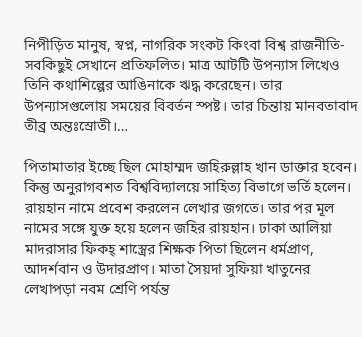নিপীড়িত মানুষ, স্বপ্ন, নাগরিক সংকট কিংবা বিশ্ব রাজনীতি- সবকিছুই সেখানে প্রতিফলিত। মাত্র আটটি উপন্যাস লিখেও তিনি কথাশিল্পের আঙিনাকে ঋদ্ধ করেছেন। তার উপন্যাসগুলোয় সময়ের বিবর্তন স্পষ্ট। তার চিন্তায় মানবতাবাদ তীব্র অন্তঃস্রোতী।…

পিতামাতার ইচ্ছে ছিল মোহাম্মদ জহিরুল্লাহ খান ডাক্তার হবেন। কিন্তু অনুরাগবশত বিশ্ববিদ্যালয়ে সাহিত্য বিভাগে ভর্তি হলেন। রায়হান নামে প্রবেশ করলেন লেখার জগতে। তার পর মূল নামের সঙ্গে যুক্ত হয়ে হলেন জহির রায়হান। ঢাকা আলিয়া মাদরাসার ফিকহ্ শাস্ত্রের শিক্ষক পিতা ছিলেন ধর্মপ্রাণ, আদর্শবান ও উদারপ্রাণ। মাতা সৈয়দা সুফিয়া খাতুনের লেখাপড়া নবম শ্রেণি পর্যন্ত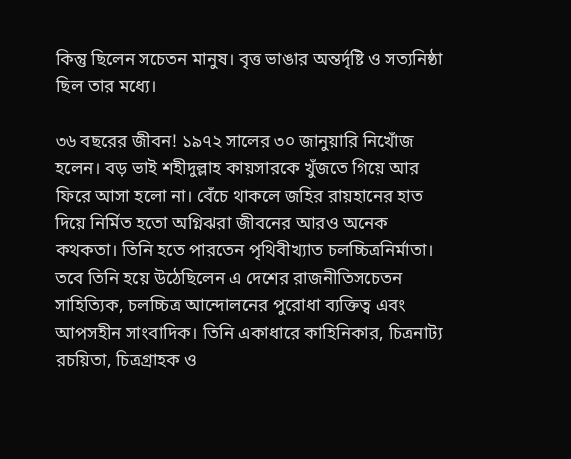কিন্তু ছিলেন সচেতন মানুষ। বৃত্ত ভাঙার অন্তর্দৃষ্টি ও সত্যনিষ্ঠা ছিল তার মধ্যে।

৩৬ বছরের জীবন! ১৯৭২ সালের ৩০ জানুয়ারি নিখোঁজ হলেন। বড় ভাই শহীদুল্লাহ কায়সারকে খুঁজতে গিয়ে আর ফিরে আসা হলো না। বেঁচে থাকলে জহির রায়হানের হাত দিয়ে নির্মিত হতো অগ্নিঝরা জীবনের আরও অনেক কথকতা। তিনি হতে পারতেন পৃথিবীখ্যাত চলচ্চিত্রনির্মাতা। তবে তিনি হয়ে উঠেছিলেন এ দেশের রাজনীতিসচেতন সাহিত্যিক, চলচ্চিত্র আন্দোলনের পুরোধা ব্যক্তিত্ব এবং আপসহীন সাংবাদিক। তিনি একাধারে কাহিনিকার, চিত্রনাট্য রচয়িতা, চিত্রগ্রাহক ও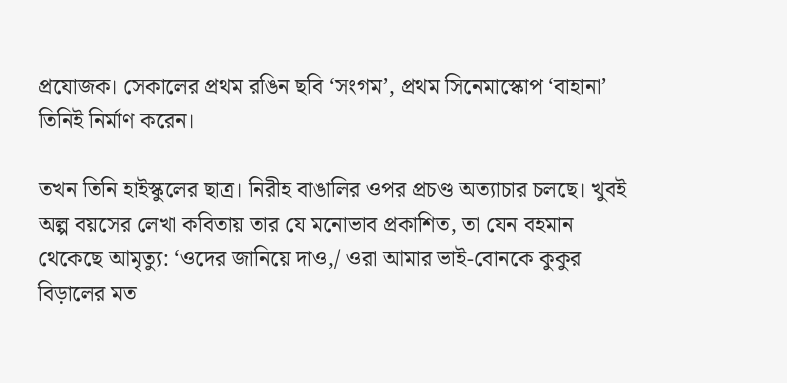প্রযোজক। সেকালের প্রথম রঙিন ছবি ‘সংগম’, প্রথম সিনেমাস্কোপ ‘বাহানা’ তিনিই নির্মাণ করেন।

তখন তিনি হাইস্কুলের ছাত্র। নিরীহ বাঙালির ওপর প্রচণ্ড অত্যাচার চলছে। খুবই অল্প বয়সের লেখা কবিতায় তার যে মনোভাব প্রকাশিত, তা যেন বহমান থেকেছে আমৃত্যু: ‘ওদের জানিয়ে দাও,/ ওরা আমার ভাই-বোনকে কুকুর বিড়ালের মত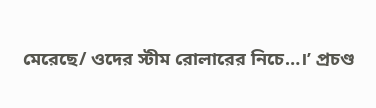মেরেছে/ ওদের স্টীম রোলারের নিচে…।’ প্রচণ্ড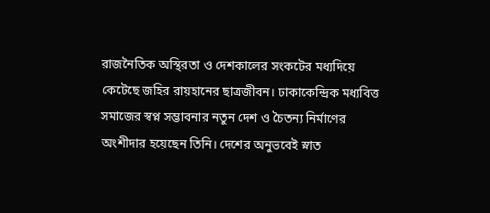রাজনৈতিক অস্থিরতা ও দেশকালের সংকটের মধ্যদিয়ে কেটেছে জহির রায়হানের ছাত্রজীবন। ঢাকাকেন্দ্রিক মধ্যবিত্ত সমাজের স্বপ্ন সম্ভাবনার নতুন দেশ ও চৈতন্য নির্মাণের অংশীদার হয়েছেন তিনি। দেশের অনুভবেই স্নাত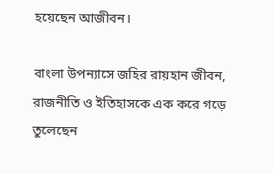হয়েছেন আজীবন।

বাংলা উপন্যাসে জহির রায়হান জীবন, রাজনীতি ও ইতিহাসকে এক করে গড়ে তুলেছেন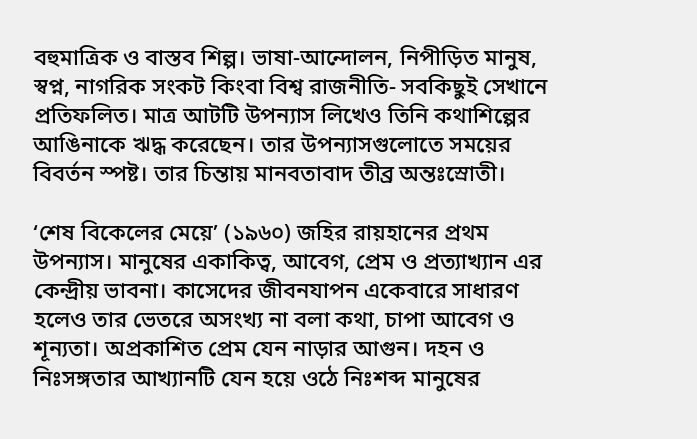বহুমাত্রিক ও বাস্তব শিল্প। ভাষা-আন্দোলন, নিপীড়িত মানুষ, স্বপ্ন, নাগরিক সংকট কিংবা বিশ্ব রাজনীতি- সবকিছুই সেখানে প্রতিফলিত। মাত্র আটটি উপন্যাস লিখেও তিনি কথাশিল্পের আঙিনাকে ঋদ্ধ করেছেন। তার উপন্যাসগুলোতে সময়ের বিবর্তন স্পষ্ট। তার চিন্তায় মানবতাবাদ তীব্র অন্তঃস্রোতী।

‘শেষ বিকেলের মেয়ে’ (১৯৬০) জহির রায়হানের প্রথম উপন্যাস। মানুষের একাকিত্ব, আবেগ, প্রেম ও প্রত্যাখ্যান এর কেন্দ্রীয় ভাবনা। কাসেদের জীবনযাপন একেবারে সাধারণ হলেও তার ভেতরে অসংখ্য না বলা কথা, চাপা আবেগ ও শূন্যতা। অপ্রকাশিত প্রেম যেন নাড়ার আগুন। দহন ও নিঃসঙ্গতার আখ্যানটি যেন হয়ে ওঠে নিঃশব্দ মানুষের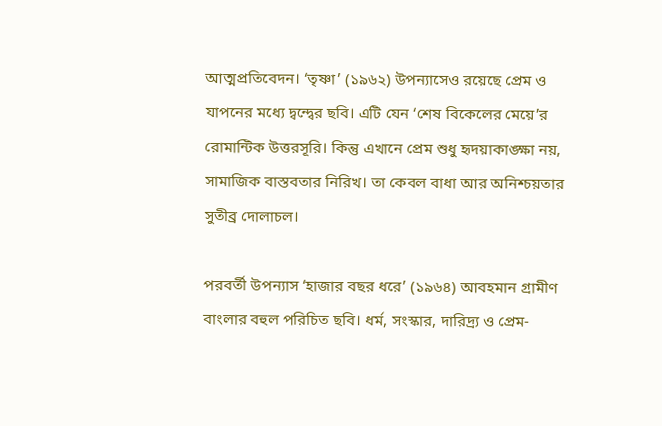আত্মপ্রতিবেদন। ‘তৃষ্ণা’ (১৯৬২) উপন্যাসেও রয়েছে প্রেম ও যাপনের মধ্যে দ্বন্দ্বের ছবি। এটি যেন ‘শেষ বিকেলের মেয়ে’র রোমান্টিক উত্তরসূরি। কিন্তু এখানে প্রেম শুধু হৃদয়াকাঙ্ক্ষা নয়, সামাজিক বাস্তবতার নিরিখ। তা কেবল বাধা আর অনিশ্চয়তার সুতীব্র দোলাচল।

পরবর্তী উপন্যাস ‘হাজার বছর ধরে’ (১৯৬৪) আবহমান গ্রামীণ বাংলার বহুল পরিচিত ছবি। ধর্ম, সংস্কার, দারিদ্র্য ও প্রেম-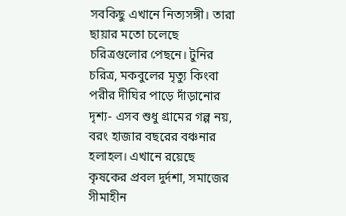সবকিছু এখানে নিত্যসঙ্গী। তারা ছায়ার মতো চলেছে চরিত্রগুলোর পেছনে। টুনির চরিত্র, মকবুলের মৃত্যু কিংবা পরীর দীঘির পাড়ে দাঁড়ানোর দৃশ্য- এসব শুধু গ্রামের গল্প নয়, বরং হাজার বছরের বঞ্চনার হলাহল। এখানে রয়েছে কৃষকের প্রবল দুর্দশা, সমাজের সীমাহীন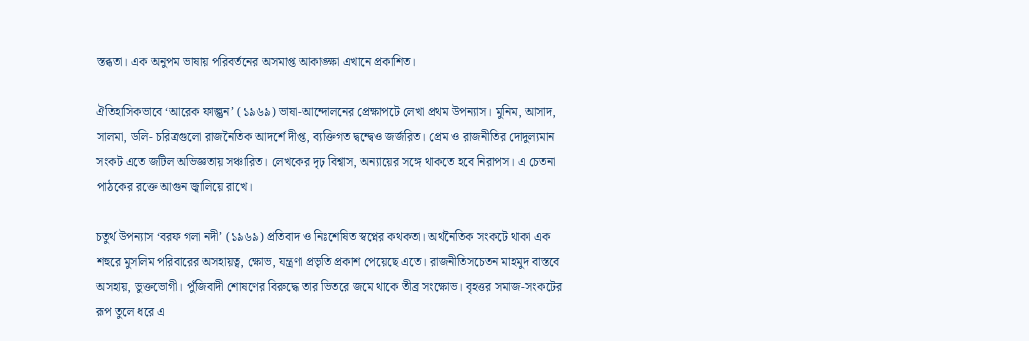স্তব্ধতা। এক অনুপম ভাষায় পরিবর্তনের অসমাপ্ত আকাঙ্ক্ষা এখানে প্রকাশিত।

ঐতিহাসিকভাবে ‘আরেক ফাল্গুন’ (১৯৬৯) ভাষা-আন্দোলনের প্রেক্ষাপটে লেখা প্রথম উপন্যাস। মুনিম, আসাদ, সালমা, ডলি- চরিত্রগুলো রাজনৈতিক আদর্শে দীপ্ত, ব্যক্তিগত দ্বন্দ্বেও জর্জরিত। প্রেম ও রাজনীতির দোদুল্যমান সংকট এতে জটিল অভিজ্ঞতায় সঞ্চারিত। লেখকের দৃঢ় বিশ্বাস, অন্যায়ের সঙ্গে থাকতে হবে নিরাপস। এ চেতনা পাঠকের রক্তে আগুন জ্বালিয়ে রাখে।

চতুর্থ উপন্যাস ‘বরফ গলা নদী’ (১৯৬৯) প্রতিবাদ ও নিঃশেষিত স্বপ্নের কথকতা। অর্থনৈতিক সংকটে থাকা এক শহুরে মুসলিম পরিবারের অসহায়ত্ব, ক্ষোভ, যন্ত্রণা প্রভৃতি প্রকাশ পেয়েছে এতে। রাজনীতিসচেতন মাহমুদ বাস্তবে অসহায়, ভুক্তভোগী। পুঁজিবাদী শোষণের বিরুদ্ধে তার ভিতরে জমে থাকে তীব্র সংক্ষোভ। বৃহত্তর সমাজ-সংকটের রূপ তুলে ধরে এ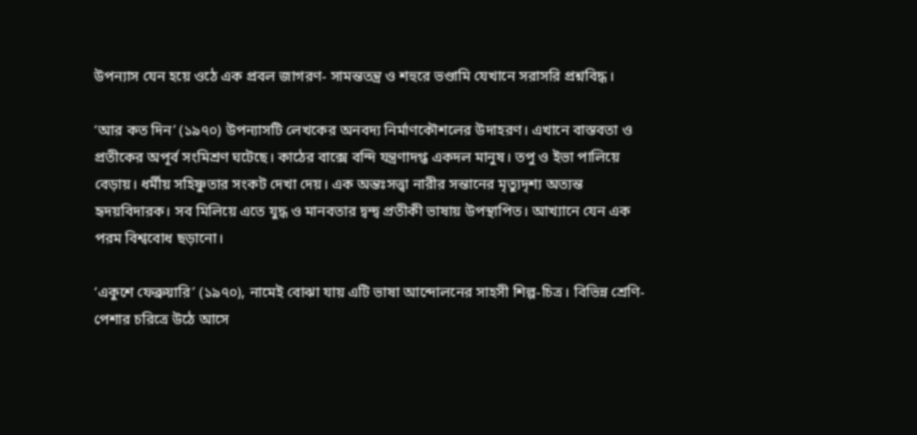উপন্যাস যেন হয়ে ওঠে এক প্রবল জাগরণ- সামন্ততন্ত্র ও শহুরে ভণ্ডামি যেখানে সরাসরি প্রশ্নবিদ্ধ।

‘আর কত দিন’ (১৯৭০) উপন্যাসটি লেখকের অনবদ্য নির্মাণকৌশলের উদাহরণ। এখানে বাস্তবতা ও প্রতীকের অপূর্ব সংমিশ্রণ ঘটেছে। কাঠের বাক্সে বন্দি যন্ত্রণাদগ্ধ একদল মানুষ। তপু ও ইভা পালিয়ে বেড়ায়। ধর্মীয় সহিষ্ণুতার সংকট দেখা দেয়। এক অন্তঃসত্ত্বা নারীর সন্তানের মৃত্যুদৃশ্য অত্যন্ত হৃদয়বিদারক। সব মিলিয়ে এতে যুদ্ধ ও মানবতার দ্বন্দ্ব প্রতীকী ভাষায় উপস্থাপিত। আখ্যানে যেন এক পরম বিশ্ববোধ ছড়ানো।

‘একুশে ফেব্রুয়ারি’ (১৯৭০), নামেই বোঝা যায় এটি ভাষা আন্দোলনের সাহসী শিল্প-চিত্র। বিভিন্ন শ্রেণি-পেশার চরিত্রে উঠে আসে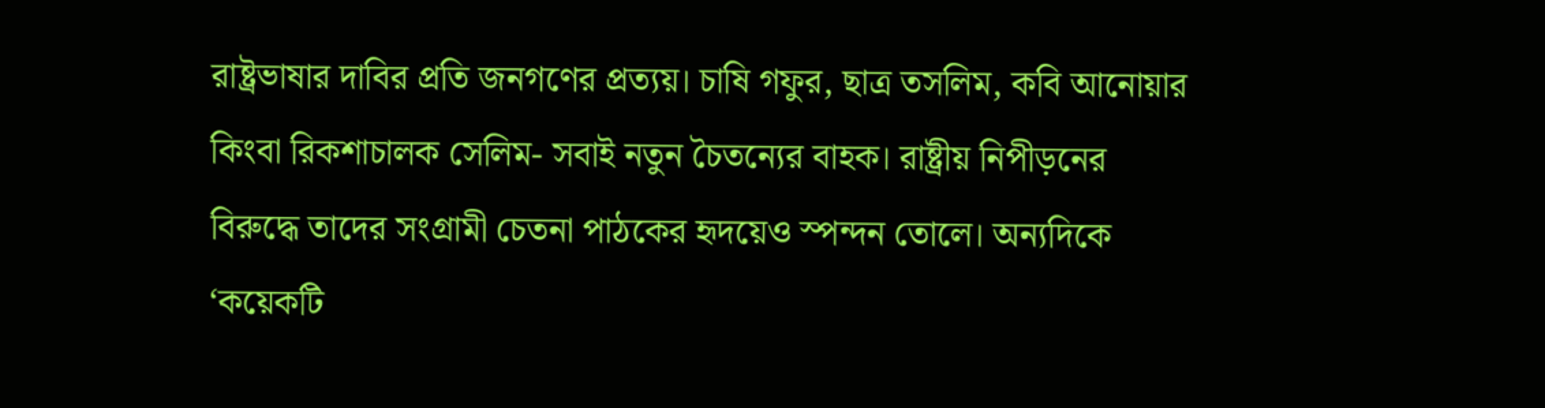রাষ্ট্রভাষার দাবির প্রতি জনগণের প্রত্যয়। চাষি গফুর, ছাত্র তসলিম, কবি আনোয়ার কিংবা রিকশাচালক সেলিম- সবাই নতুন চৈতন্যের বাহক। রাষ্ট্রীয় নিপীড়নের বিরুদ্ধে তাদের সংগ্রামী চেতনা পাঠকের হৃদয়েও স্পন্দন তোলে। অন্যদিকে ‘কয়েকটি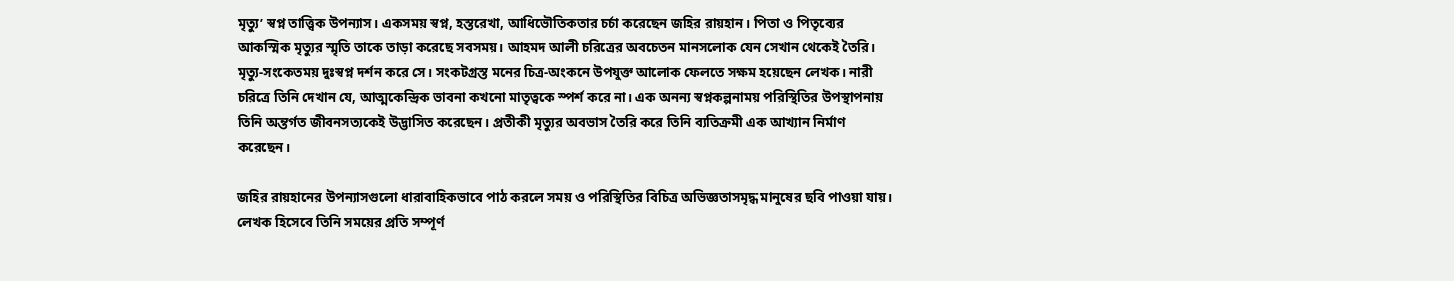মৃত্যু’ স্বপ্ন তাত্ত্বিক উপন্যাস। একসময় স্বপ্ন, হস্তরেখা, আধিভৌতিকতার চর্চা করেছেন জহির রায়হান। পিতা ও পিতৃব্যের আকস্মিক মৃত্যুর স্মৃতি তাকে তাড়া করেছে সবসময়। আহমদ আলী চরিত্রের অবচেতন মানসলোক যেন সেখান থেকেই তৈরি। মৃত্যু-সংকেতময় দুঃস্বপ্ন দর্শন করে সে। সংকটগ্রস্ত মনের চিত্র-অংকনে উপযুক্ত আলোক ফেলতে সক্ষম হয়েছেন লেখক। নারী চরিত্রে তিনি দেখান যে, আত্মকেন্দ্রিক ভাবনা কখনো মাতৃত্বকে স্পর্শ করে না। এক অনন্য স্বপ্নকল্পনাময় পরিস্থিতির উপস্থাপনায় তিনি অন্তর্গত জীবনসত্যকেই উদ্ভাসিত করেছেন। প্রতীকী মৃত্যুর অবভাস তৈরি করে তিনি ব্যতিক্রমী এক আখ্যান নির্মাণ করেছেন।

জহির রায়হানের উপন্যাসগুলো ধারাবাহিকভাবে পাঠ করলে সময় ও পরিস্থিতির বিচিত্র অভিজ্ঞতাসমৃদ্ধ মানুষের ছবি পাওয়া যায়। লেখক হিসেবে তিনি সময়ের প্রতি সম্পূর্ণ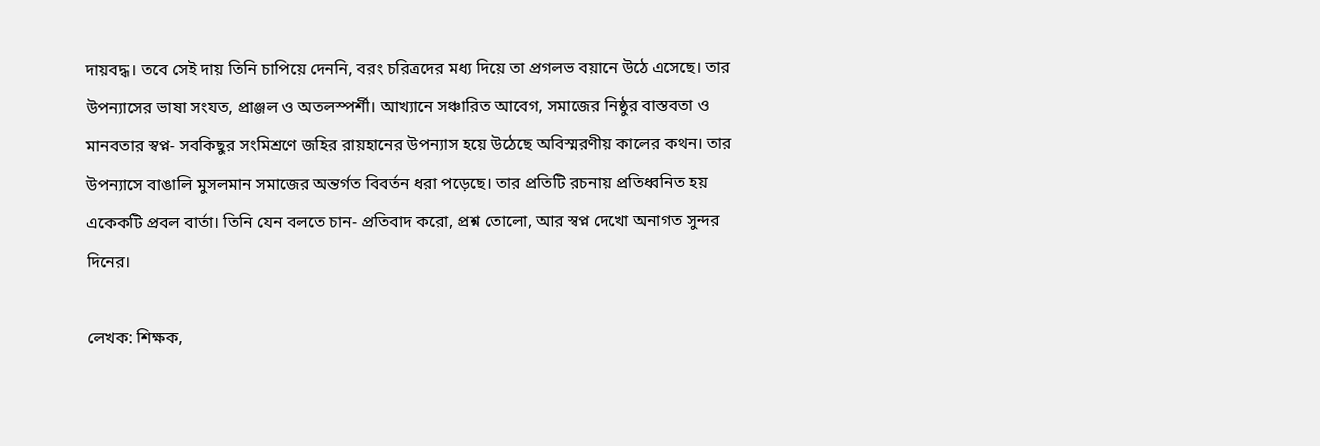দায়বদ্ধ। তবে সেই দায় তিনি চাপিয়ে দেননি, বরং চরিত্রদের মধ্য দিয়ে তা প্রগলভ বয়ানে উঠে এসেছে। তার উপন্যাসের ভাষা সংযত, প্রাঞ্জল ও অতলস্পর্শী। আখ্যানে সঞ্চারিত আবেগ, সমাজের নিষ্ঠুর বাস্তবতা ও মানবতার স্বপ্ন- সবকিছুর সংমিশ্রণে জহির রায়হানের উপন্যাস হয়ে উঠেছে অবিস্মরণীয় কালের কথন। তার উপন্যাসে বাঙালি মুসলমান সমাজের অন্তর্গত বিবর্তন ধরা পড়েছে। তার প্রতিটি রচনায় প্রতিধ্বনিত হয় একেকটি প্রবল বার্তা। তিনি যেন বলতে চান- প্রতিবাদ করো, প্রশ্ন তোলো, আর স্বপ্ন দেখো অনাগত সুন্দর দিনের।

লেখক: শিক্ষক,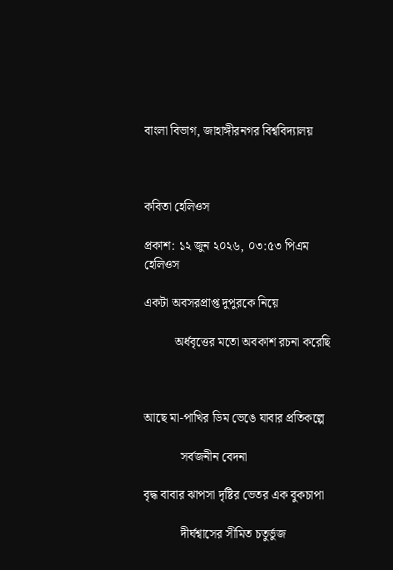বাংলা বিভাগ, জাহাঙ্গীরনগর বিশ্ববিদ্যালয়



কবিতা হেলিওস

প্রকাশ: ১২ জুন ২০২৬, ০৩:৫৩ পিএম
হেলিওস

একটা অবসরপ্রাপ্ত দুপুরকে নিয়ে

          অর্ধবৃত্তের মতো অবকাশ রচনা করেছি



আছে মা-পাখির ডিম ভেঙে যাবার প্রতিকল্পে

            সর্বজনীন বেদনা

বৃদ্ধ বাবার ঝাপসা দৃষ্টির ভেতর এক বুকচাপা

            দীর্ঘশ্বাসের সীমিত চতুর্ভুজ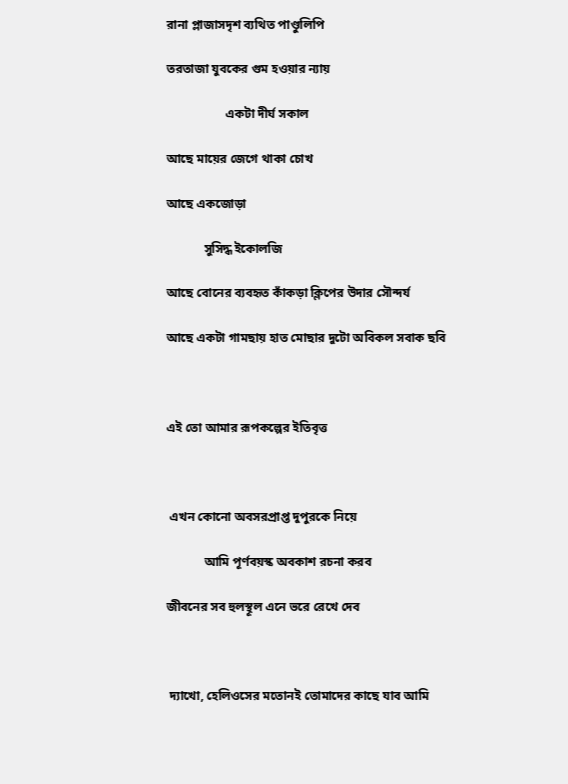রানা প্লাজাসদৃশ ব্যথিত পাণ্ডুলিপি

তরতাজা যুবকের গুম হওয়ার ন্যায়

                   একটা দীর্ঘ সকাল

আছে মায়ের জেগে থাকা চোখ

আছে একজোড়া

            সুসিদ্ধ ইকোলজি

আছে বোনের ব্যবহৃত কাঁকড়া ক্লিপের উদার সৌন্দর্য

আছে একটা গামছায় হাত মোছার দুটো অবিকল সবাক ছবি



এই তো আমার রূপকল্পের ইতিবৃত্ত



 এখন কোনো অবসরপ্রাপ্ত দুপুরকে নিয়ে

            আমি পূর্ণবয়স্ক অবকাশ রচনা করব

জীবনের সব হুলস্থূল এনে ভরে রেখে দেব



 দ্যাখো, হেলিওসের মতোনই তোমাদের কাছে যাব আমি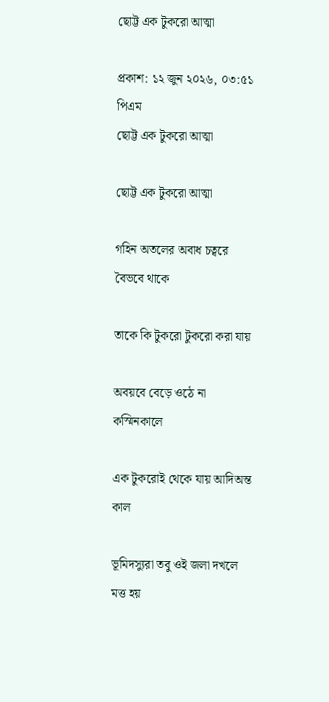ছোট্ট এক টুকরো আত্মা

প্রকাশ: ১২ জুন ২০২৬, ০৩:৫১ পিএম
ছোট্ট এক টুকরো আত্মা

ছোট্ট এক টুকরো আত্মা

গহিন অতলের অবাধ চত্বরে বৈভবে থাকে

তাকে কি টুকরো টুকরো করা যায়

অবয়বে বেড়ে ওঠে না কস্মিনকালে

এক টুকরোই থেকে যায় আদিঅন্ত কাল

ভূমিদস্যুরা তবু ওই জলা দখলে মত্ত হয়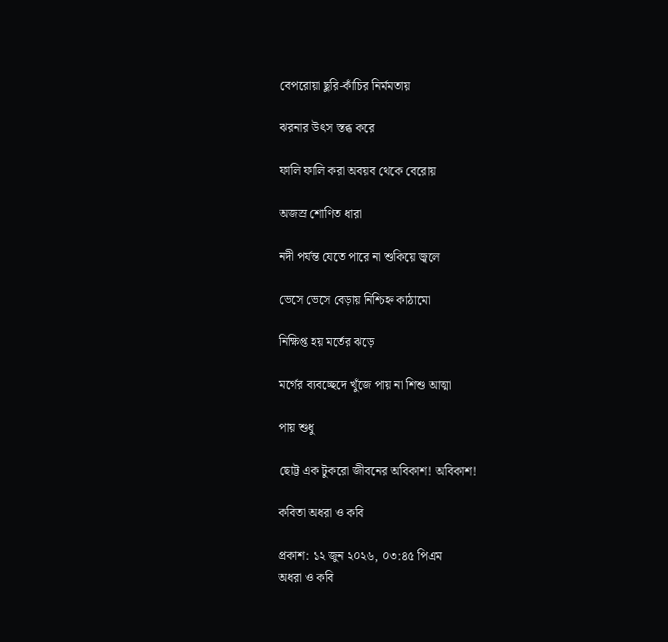বেপরোয়া ছুরি-কাঁচির নির্মমতায়

ঝরনার উৎস স্তব্ধ করে

ফালি ফালি করা অবয়ব থেকে বেরোয়

অজস্র শোণিত ধারা

নদী পর্যন্ত যেতে পারে না শুকিয়ে জ্বলে

ভেসে ভেসে বেড়ায় নিশ্চিহ্ন কাঠামো

নিক্ষিপ্ত হয় মর্তের ঝড়ে

মর্গের ব্যবচ্ছেদে খুঁজে পায় না শিশু আত্মা

পায় শুধু

ছোট্ট এক টুকরো জীবনের অবিকাশ! অবিকাশ!

কবিতা অধরা ও কবি

প্রকাশ: ১২ জুন ২০২৬, ০৩:৪৫ পিএম
অধরা ও কবি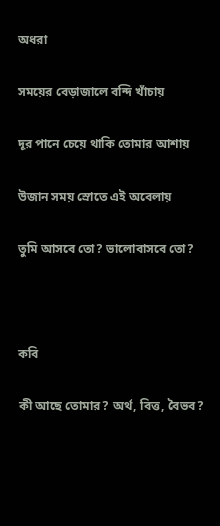অধরা

সময়ের বেড়াজালে বন্দি খাঁচায়

দূর পানে চেয়ে থাকি তোমার আশায়

উজান সময় স্রোতে এই অবেলায়

তুমি আসবে তো? ভালোবাসবে তো?



কবি

কী আছে তোমার? অর্থ, বিত্ত, বৈভব?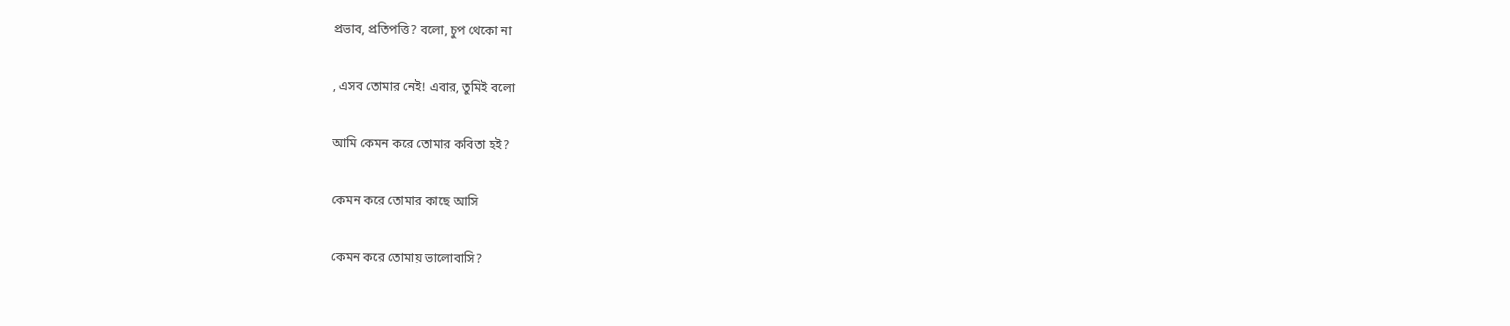প্রভাব, প্রতিপত্তি? বলো, চুপ থেকো না

, এসব তোমার নেই! এবার, তুমিই বলো

আমি কেমন করে তোমার কবিতা হই?

কেমন করে তোমার কাছে আসি

কেমন করে তোমায় ভালোবাসি?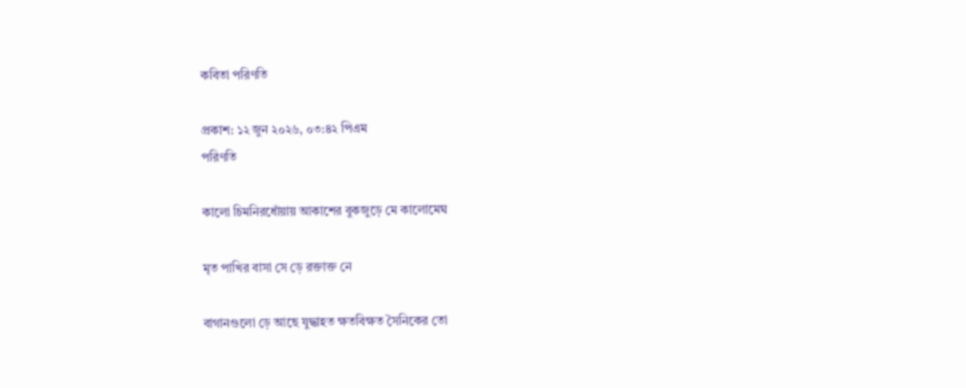কবিতা প‌রিণ‌তি

প্রকাশ: ১২ জুন ২০২৬, ০৩:৪২ পিএম
প‌রিণ‌তি

কালো চিমনিরধোঁয়ায় আকাশের বুকজুড়ে মে কালোমেঘ

মৃত পাখির বাসা সে ড়ে রক্তাক্ত নে

বাগানগুলো ড়ে আছে যুদ্ধাহত ক্ষতবিক্ষত সৈনিকের তো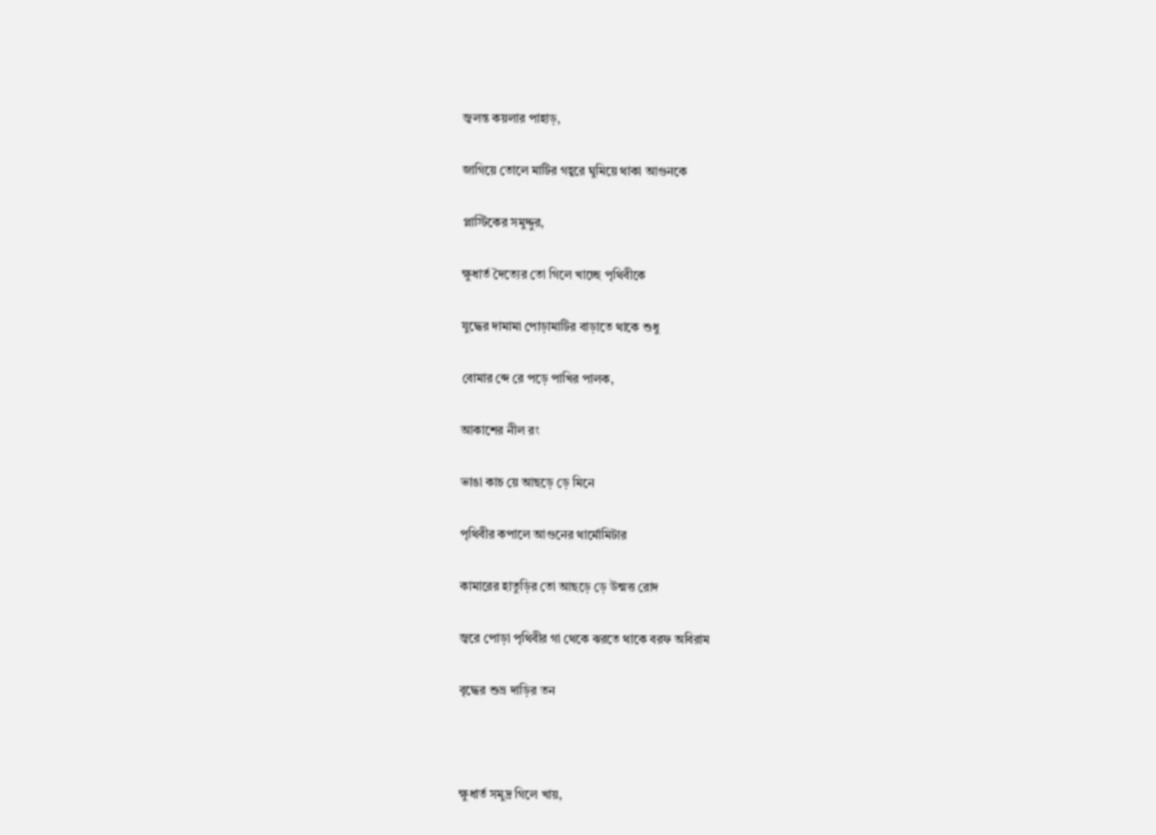জ্বলন্ত কয়লার পাহাড়,

জাগিয়ে তোলে মাটির গহ্বরে ঘুমিয়ে থাকা আগুনকে

প্লাস্টিকের সমুদ্দুর,

ক্ষুধার্ত দৈত্যের তো গিলে খাচ্ছে পৃথিবীকে

যুদ্ধের দামামা পোড়ামাটির বাড়াতে থাকে শুধু

বোমার ব্দে রে পড়ে পাখির পালক,

আকাশের নীল রং

ভাঙা কাচ য়ে আছড়ে ড়ে মিনে

পৃথিবীর কপালে আগুনের থার্মোমিটার

কামারের হাতুড়ির তো আছড়ে ড়ে উন্মত্ত রোদ

জ্বরে পোড়া পৃথিবীর গা থেকে ঝরতে থাকে বরফ অবিরাম

বৃদ্ধের শুভ্র দাড়ির তন



ক্ষুধার্ত সমুদ্র গিলে খায়,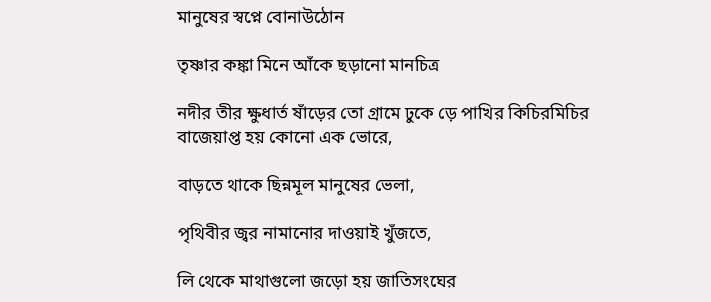মানুষের স্বপ্নে বোনাউঠোন

তৃষ্ণার কঙ্কা মিনে আঁকে ছড়ানো মানচিত্র

নদীর তীর ক্ষুধার্ত ষাঁড়ের তো গ্রামে ঢুকে ড়ে পাখির কিচিরমিচির বাজেয়াপ্ত হয় কোনো এক ভোরে,

বাড়তে থাকে ছিন্নমূল মানুষের ভেলা,

পৃথিবীর জ্বর নামানোর দাওয়াই খুঁজতে,

লি থেকে মাথাগুলো জড়ো হয় জাতিসংঘের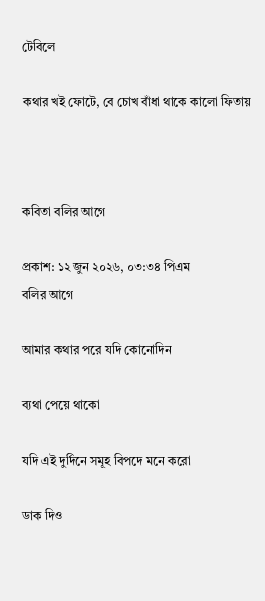টেবিলে

কথার খই ফোটে, বে চোখ বাঁধা থাকে কালো ফিতায়



কবিতা বলির আগে

প্রকাশ: ১২ জুন ২০২৬, ০৩:৩৪ পিএম
বলির আগে

আমার কথার পরে যদি কোনোদিন

ব্যথা পেয়ে থাকো

যদি এই দুর্দিনে সমূহ বিপদে মনে করো

ডাক দিও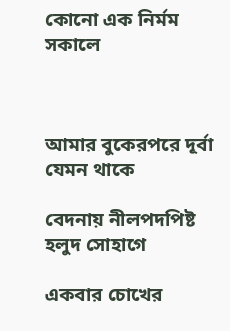কোনো এক নির্মম সকালে



আমার বুকেরপরে দূর্বা যেমন থাকে

বেদনায় নীলপদপিষ্ট হলুদ সোহাগে

একবার চোখের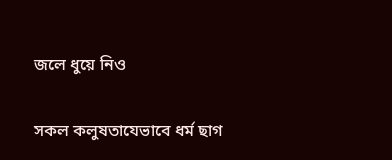জলে ধুয়ে নিও

সকল কলুষতাযেভাবে ধর্ম ছাগ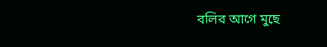বলির আগে মুছে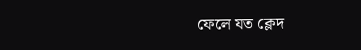ফেলে যত ক্লেদ